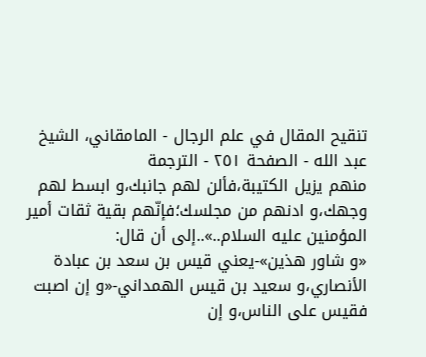تنقيح المقال في علم الرجال - المامقاني، الشيخ عبد الله - الصفحة ٢٥١ - الترجمة
منهم يزيل الكتيبة،فألن لهم جانبك،و ابسط لهم وجهك،و ادنهم من مجلسك؛فإنّهم بقية ثقات أمير المؤمنين عليه السلام..»..إلى أن قال:
«و شاور هذين»-يعني قيس بن سعد بن عبادة الأنصاري،و سعيد بن قيس الهمداني-«و إن اصبت فقيس على الناس،و إن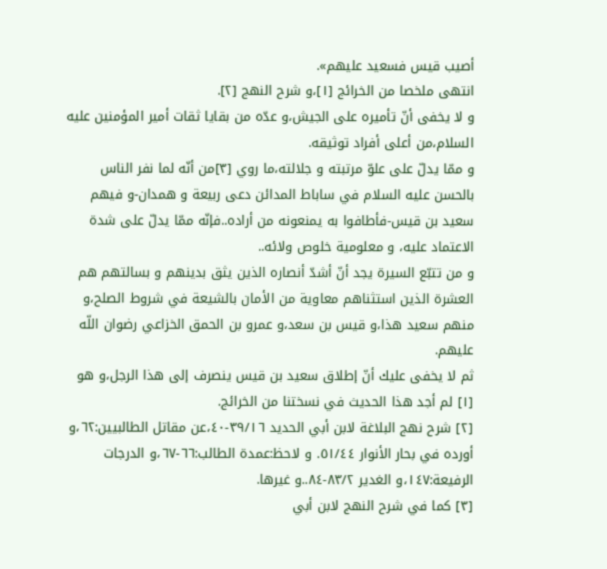أصيب قيس فسعيد عليهم».
انتهى ملخصا من الخرائج [١]،و شرح النهج [٢].
و لا يخفى أنّ تأميره على الجيش،و عدّه من بقايا ثقات أمير المؤمنين عليه السلام،من أعلى أفراد توثيقه.
و ممّا يدلّ على علوّ مرتبته و جلالته،ما روي [٣]من أنّه لما نفر الناس بالحسن عليه السلام في ساباط المدائن دعى ربيعة و همدان-و فيهم سعيد بن قيس-فأطافوا به يمنعونه من أراده..فإنّه ممّا يدلّ على شدة الاعتماد عليه، و معلومية خلوص ولائه..
و من تتبّع السيرة يجد أنّ أشدّ أنصاره الذين يثق بدينهم و بسالتهم هم العشرة الذين استثناهم معاوية من الأمان بالشيعة في شروط الصلح،و منهم سعيد هذا،و قيس بن سعد،و عمرو بن الحمق الخزاعي رضوان اللّه عليهم.
ثم لا يخفى عليك أنّ إطلاق سعيد بن قيس ينصرف إلى هذا الرجل،و هو
[١] لم أجد هذا الحديث في نسختنا من الخرائج.
[٢] شرح نهج البلاغة لابن أبي الحديد ٣٩/١٦-٤٠،عن مقاتل الطالبيين:٦٢،و أورده في بحار الأنوار ٥١/٤٤. و لاحظ:عمدة الطالب:٦٦-٦٧،و الدرجات الرفيعة:١٤٧،و الغدير ٨٣/٢-٨٤..و غيرها.
[٣] كما في شرح النهج لابن أبي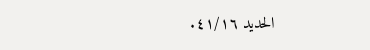الحديد ٤١/١٦.